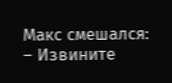Макс смешался:
– Извините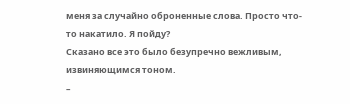меня за случайно оброненные слова. Просто что-то накатило. Я пойду?
Сказано все это было безупречно вежливым, извиняющимся тоном.
–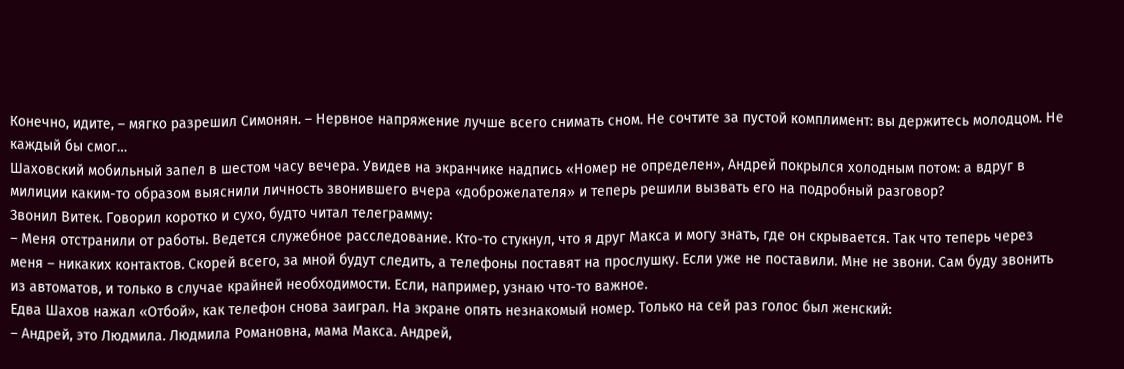Конечно, идите, – мягко разрешил Симонян. – Нервное напряжение лучше всего снимать сном. Не сочтите за пустой комплимент: вы держитесь молодцом. Не каждый бы смог…
Шаховский мобильный запел в шестом часу вечера. Увидев на экранчике надпись «Номер не определен», Андрей покрылся холодным потом: а вдруг в милиции каким-то образом выяснили личность звонившего вчера «доброжелателя» и теперь решили вызвать его на подробный разговор?
Звонил Витек. Говорил коротко и сухо, будто читал телеграмму:
– Меня отстранили от работы. Ведется служебное расследование. Кто-то стукнул, что я друг Макса и могу знать, где он скрывается. Так что теперь через меня – никаких контактов. Скорей всего, за мной будут следить, а телефоны поставят на прослушку. Если уже не поставили. Мне не звони. Сам буду звонить из автоматов, и только в случае крайней необходимости. Если, например, узнаю что-то важное.
Едва Шахов нажал «Отбой», как телефон снова заиграл. На экране опять незнакомый номер. Только на сей раз голос был женский:
– Андрей, это Людмила. Людмила Романовна, мама Макса. Андрей,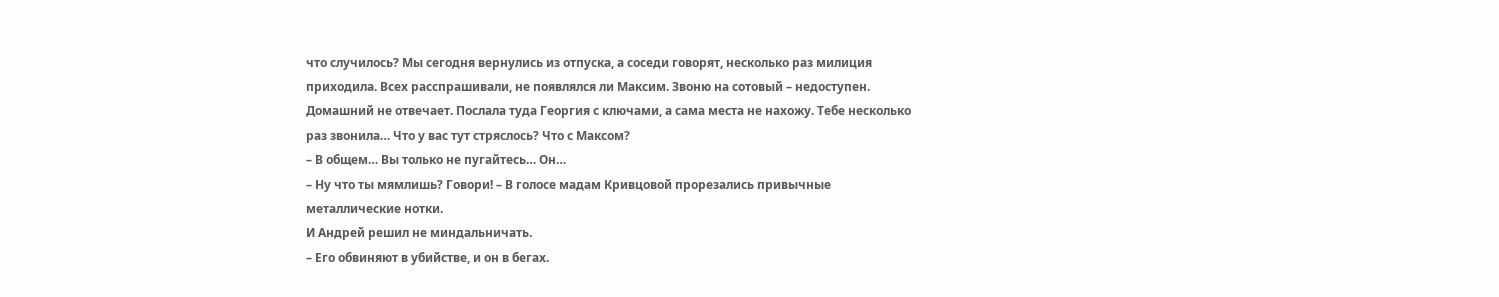что случилось? Мы сегодня вернулись из отпуска, а соседи говорят, несколько раз милиция приходила. Всех расспрашивали, не появлялся ли Максим. Звоню на сотовый – недоступен. Домашний не отвечает. Послала туда Георгия с ключами, а сама места не нахожу. Тебе несколько раз звонила… Что у вас тут стряслось? Что с Максом?
– В общем… Вы только не пугайтесь… Он…
– Ну что ты мямлишь? Говори! – В голосе мадам Кривцовой прорезались привычные металлические нотки.
И Андрей решил не миндальничать.
– Его обвиняют в убийстве, и он в бегах.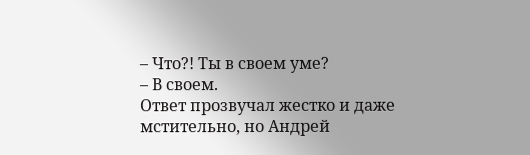– Что?! Ты в своем уме?
– В своем.
Ответ прозвучал жестко и даже мстительно, но Андрей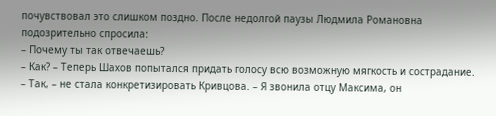почувствовал это слишком поздно. После недолгой паузы Людмила Романовна подозрительно спросила:
– Почему ты так отвечаешь?
– Как? – Теперь Шахов попытался придать голосу всю возможную мягкость и сострадание.
– Так, – не стала конкретизировать Кривцова. – Я звонила отцу Максима, он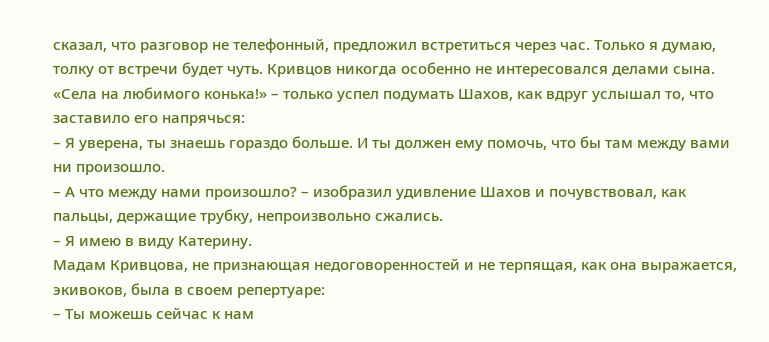сказал, что разговор не телефонный, предложил встретиться через час. Только я думаю, толку от встречи будет чуть. Кривцов никогда особенно не интересовался делами сына.
«Села на любимого конька!» – только успел подумать Шахов, как вдруг услышал то, что заставило его напрячься:
– Я уверена, ты знаешь гораздо больше. И ты должен ему помочь, что бы там между вами ни произошло.
– А что между нами произошло? – изобразил удивление Шахов и почувствовал, как пальцы, держащие трубку, непроизвольно сжались.
– Я имею в виду Катерину.
Мадам Кривцова, не признающая недоговоренностей и не терпящая, как она выражается, экивоков, была в своем репертуаре:
– Ты можешь сейчас к нам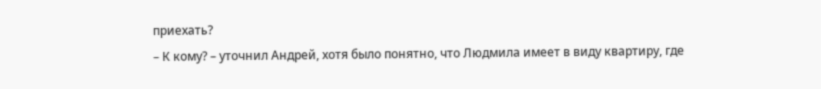приехать?
– К кому? – уточнил Андрей, хотя было понятно, что Людмила имеет в виду квартиру, где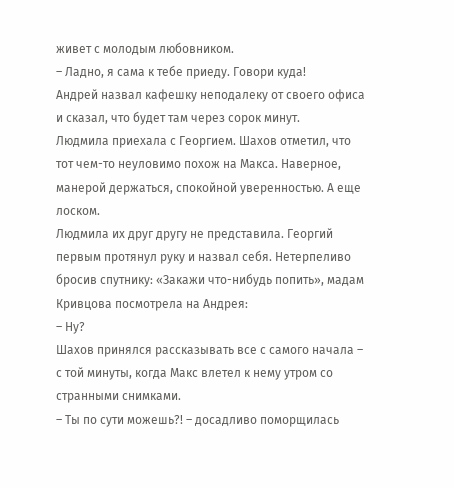живет с молодым любовником.
– Ладно, я сама к тебе приеду. Говори куда!
Андрей назвал кафешку неподалеку от своего офиса и сказал, что будет там через сорок минут.
Людмила приехала с Георгием. Шахов отметил, что тот чем-то неуловимо похож на Макса. Наверное, манерой держаться, спокойной уверенностью. А еще лоском.
Людмила их друг другу не представила. Георгий первым протянул руку и назвал себя. Нетерпеливо бросив спутнику: «Закажи что-нибудь попить», мадам Кривцова посмотрела на Андрея:
– Ну?
Шахов принялся рассказывать все с самого начала – с той минуты, когда Макс влетел к нему утром со странными снимками.
– Ты по сути можешь?! – досадливо поморщилась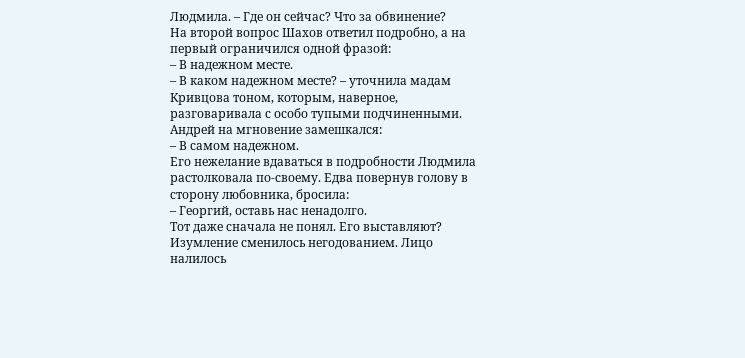Людмила. – Где он сейчас? Что за обвинение?
На второй вопрос Шахов ответил подробно, а на первый ограничился одной фразой:
– В надежном месте.
– В каком надежном месте? – уточнила мадам Кривцова тоном, которым, наверное, разговаривала с особо тупыми подчиненными. Андрей на мгновение замешкался:
– В самом надежном.
Его нежелание вдаваться в подробности Людмила растолковала по-своему. Едва повернув голову в сторону любовника, бросила:
– Георгий, оставь нас ненадолго.
Тот даже сначала не понял. Его выставляют? Изумление сменилось негодованием. Лицо налилось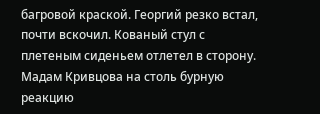багровой краской. Георгий резко встал, почти вскочил. Кованый стул с плетеным сиденьем отлетел в сторону.
Мадам Кривцова на столь бурную реакцию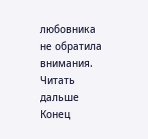любовника не обратила внимания.
Читать дальше
Конец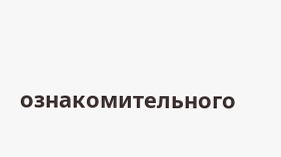ознакомительного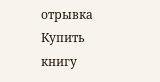отрывка
Купить книгу